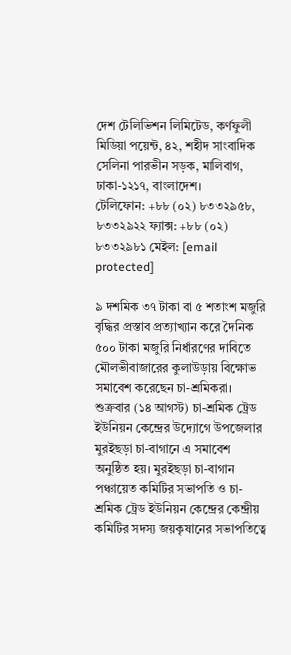দেশ টেলিভিশন লিমিটেড, কর্ণফুলী মিডিয়া পয়েন্ট, ৪২, শহীদ সাংবাদিক সেলিনা পারভীন সড়ক, মালিবাগ, ঢাকা-১২১৭, বাংলাদেশ।
টেলিফোন: +৮৮ (০২) ৮৩৩২৯৫৮, ৮৩৩২৯২২ ফ্যাক্স: +৮৮ (০২) ৮৩৩২৯৮১ মেইল: [email protected]

৯ দশমিক ৩৭ টাকা বা ৫ শতাংশ মজুরি বৃদ্ধির প্রস্তাব প্রত্যাখ্যান করে দৈনিক ৫০০ টাকা মজুরি নির্ধারণের দাবিতে মৌলভীবাজারের কুলাউড়ায় বিক্ষোভ সমাবেশ করেছেন চা-শ্রমিকরা।
শুক্রবার (১৪ আগস্ট) চা-শ্রমিক ট্রেড ইউনিয়ন কেন্দ্রের উদ্যোগে উপজেলার মুরইছড়া চা-বাগানে এ সমাবেশ অনুষ্ঠিত হয়। মুরইছড়া চা-বাগান পঞ্চায়েত কমিটির সভাপতি ও চা-শ্রমিক ট্রেড ইউনিয়ন কেন্দ্রের কেন্দ্রীয় কমিটির সদস্য জয়কৃষানের সভাপতিত্বে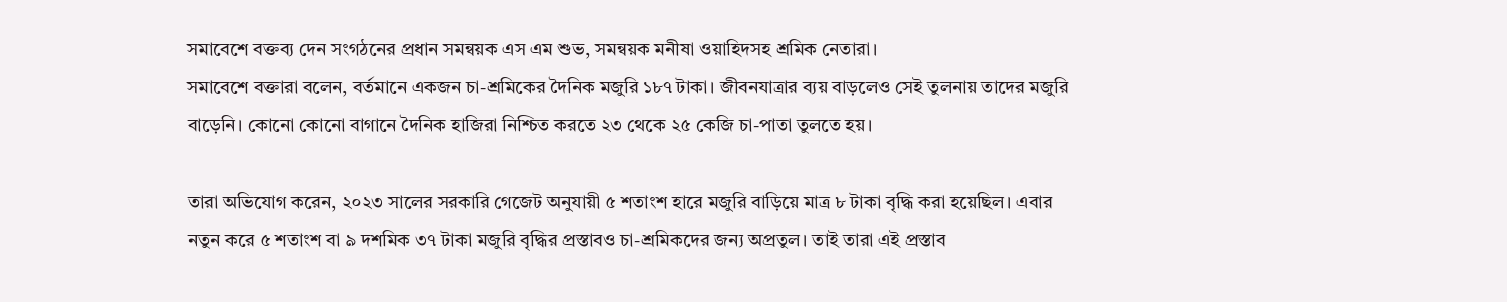সমাবেশে বক্তব্য দেন সংগঠনের প্রধান সমন্বয়ক এস এম শুভ, সমন্বয়ক মনীষা ওয়াহিদসহ শ্রমিক নেতারা।
সমাবেশে বক্তারা বলেন, বর্তমানে একজন চা-শ্রমিকের দৈনিক মজুরি ১৮৭ টাকা। জীবনযাত্রার ব্যয় বাড়লেও সেই তুলনায় তাদের মজুরি বাড়েনি। কোনো কোনো বাগানে দৈনিক হাজিরা নিশ্চিত করতে ২৩ থেকে ২৫ কেজি চা-পাতা তুলতে হয়।

তারা অভিযোগ করেন, ২০২৩ সালের সরকারি গেজেট অনুযায়ী ৫ শতাংশ হারে মজুরি বাড়িয়ে মাত্র ৮ টাকা বৃদ্ধি করা হয়েছিল। এবার নতুন করে ৫ শতাংশ বা ৯ দশমিক ৩৭ টাকা মজুরি বৃদ্ধির প্রস্তাবও চা-শ্রমিকদের জন্য অপ্রতুল। তাই তারা এই প্রস্তাব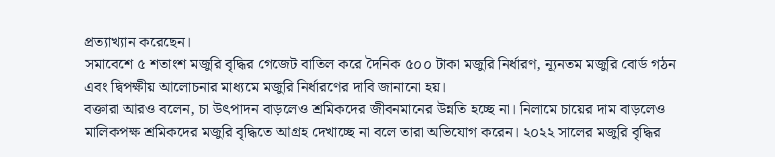প্রত্যাখ্যান করেছেন।
সমাবেশে ৫ শতাংশ মজুরি বৃদ্ধির গেজেট বাতিল করে দৈনিক ৫০০ টাকা মজুরি নির্ধারণ, ন্যূনতম মজুরি বোর্ড গঠন এবং দ্বিপক্ষীয় আলোচনার মাধ্যমে মজুরি নির্ধারণের দাবি জানানো হয়।
বক্তারা আরও বলেন, চা উৎপাদন বাড়লেও শ্রমিকদের জীবনমানের উন্নতি হচ্ছে না। নিলামে চায়ের দাম বাড়লেও মালিকপক্ষ শ্রমিকদের মজুরি বৃদ্ধিতে আগ্রহ দেখাচ্ছে না বলে তারা অভিযোগ করেন। ২০২২ সালের মজুরি বৃদ্ধির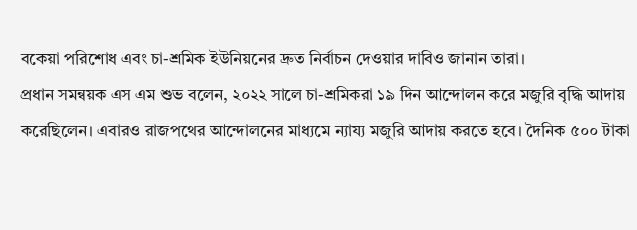বকেয়া পরিশোধ এবং চা-শ্রমিক ইউনিয়নের দ্রুত নির্বাচন দেওয়ার দাবিও জানান তারা।
প্রধান সমন্বয়ক এস এম শুভ বলেন, ২০২২ সালে চা-শ্রমিকরা ১৯ দিন আন্দোলন করে মজুরি বৃদ্ধি আদায় করেছিলেন। এবারও রাজপথের আন্দোলনের মাধ্যমে ন্যায্য মজুরি আদায় করতে হবে। দৈনিক ৫০০ টাকা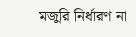মজুরি নির্ধারণ না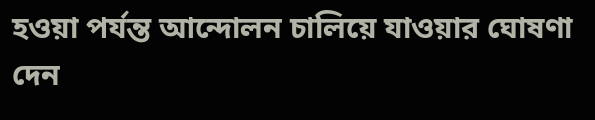হওয়া পর্যন্ত আন্দোলন চালিয়ে যাওয়ার ঘোষণা দেন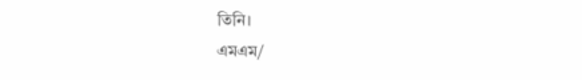তিনি।
এমএম/